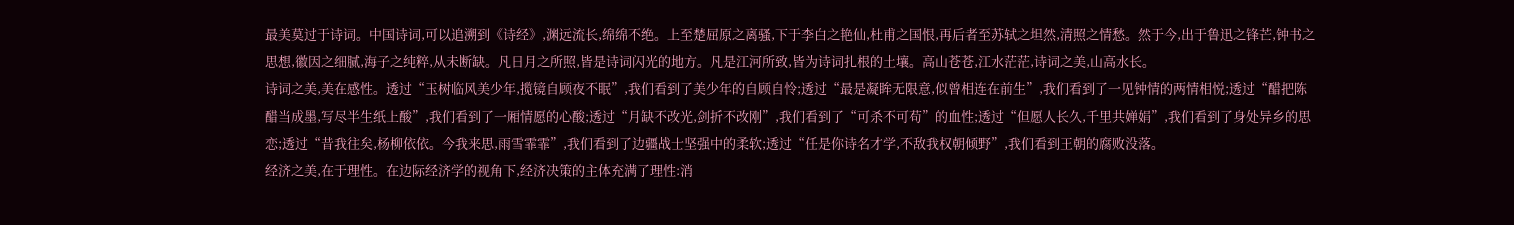最美莫过于诗词。中国诗词,可以追溯到《诗经》,渊远流长,绵绵不绝。上至楚屈原之离骚,下于李白之艳仙,杜甫之国恨,再后者至苏轼之坦然,清照之情愁。然于今,出于鲁迅之锋芒,钟书之思想,徽因之细腻,海子之纯粹,从未断缺。凡日月之所照,皆是诗词闪光的地方。凡是江河所致,皆为诗词扎根的土壤。高山苍苍,江水茫茫,诗词之美,山高水长。
诗词之美,美在感性。透过“玉树临风美少年,揽镜自顾夜不眠”,我们看到了美少年的自顾自怜;透过“最是凝眸无限意,似曾相连在前生”,我们看到了一见钟情的两情相悦;透过“醋把陈醋当成墨,写尽半生纸上酸”,我们看到了一厢情愿的心酸;透过“月缺不改光,剑折不改刚”,我们看到了“可杀不可苟”的血性;透过“但愿人长久,千里共婵娟”,我们看到了身处异乡的思恋;透过“昔我往矣,杨柳依依。今我来思,雨雪霏霏”,我们看到了边疆战士坚强中的柔软;透过“任是你诗名才学,不敌我权朝倾野”,我们看到王朝的腐败没落。
经济之美,在于理性。在边际经济学的视角下,经济决策的主体充满了理性:消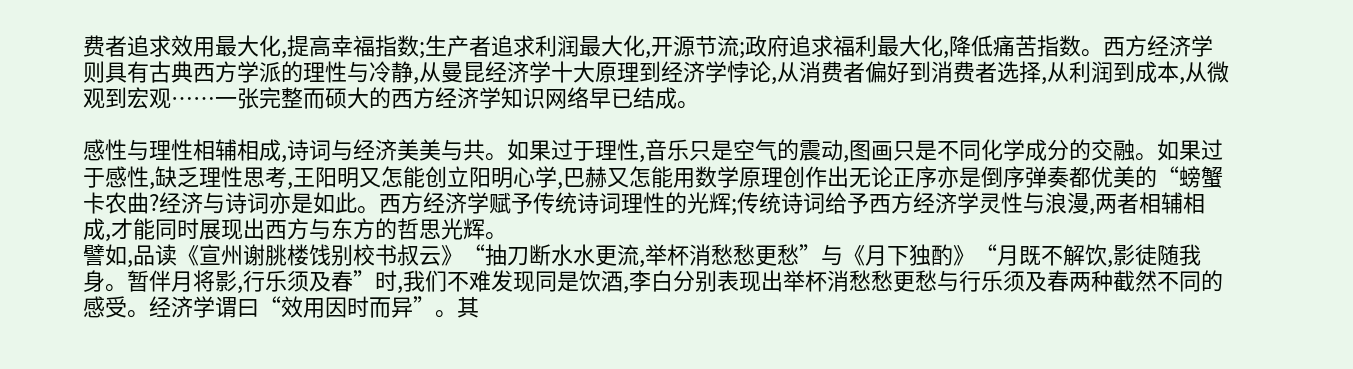费者追求效用最大化,提高幸福指数;生产者追求利润最大化,开源节流;政府追求福利最大化,降低痛苦指数。西方经济学则具有古典西方学派的理性与冷静,从曼昆经济学十大原理到经济学悖论,从消费者偏好到消费者选择,从利润到成本,从微观到宏观……一张完整而硕大的西方经济学知识网络早已结成。

感性与理性相辅相成,诗词与经济美美与共。如果过于理性,音乐只是空气的震动,图画只是不同化学成分的交融。如果过于感性,缺乏理性思考,王阳明又怎能创立阳明心学,巴赫又怎能用数学原理创作出无论正序亦是倒序弹奏都优美的“螃蟹卡农曲?经济与诗词亦是如此。西方经济学赋予传统诗词理性的光辉;传统诗词给予西方经济学灵性与浪漫,两者相辅相成,才能同时展现出西方与东方的哲思光辉。
譬如,品读《宣州谢朓楼饯别校书叔云》“抽刀断水水更流,举杯消愁愁更愁”与《月下独酌》“月既不解饮,影徒随我身。暂伴月将影,行乐须及春”时,我们不难发现同是饮酒,李白分别表现出举杯消愁愁更愁与行乐须及春两种截然不同的感受。经济学谓曰“效用因时而异”。其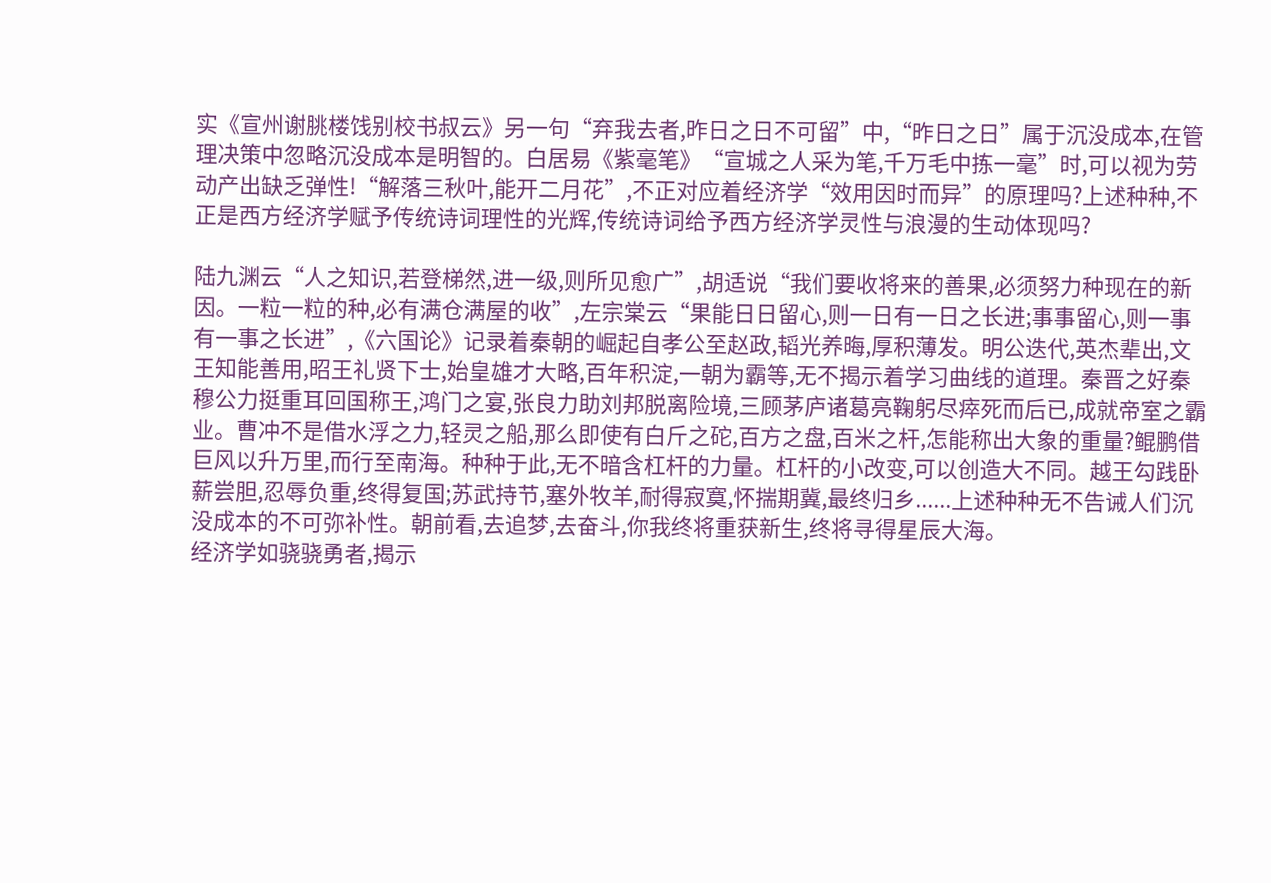实《宣州谢朓楼饯别校书叔云》另一句“弃我去者,昨日之日不可留”中,“昨日之日”属于沉没成本,在管理决策中忽略沉没成本是明智的。白居易《紫毫笔》“宣城之人采为笔,千万毛中拣一毫”时,可以视为劳动产出缺乏弹性!“解落三秋叶,能开二月花”,不正对应着经济学“效用因时而异”的原理吗?上述种种,不正是西方经济学赋予传统诗词理性的光辉,传统诗词给予西方经济学灵性与浪漫的生动体现吗?

陆九渊云“人之知识,若登梯然,进一级,则所见愈广”,胡适说“我们要收将来的善果,必须努力种现在的新因。一粒一粒的种,必有满仓满屋的收”,左宗棠云“果能日日留心,则一日有一日之长进;事事留心,则一事有一事之长进”,《六国论》记录着秦朝的崛起自孝公至赵政,韬光养晦,厚积薄发。明公迭代,英杰辈出,文王知能善用,昭王礼贤下士,始皇雄才大略,百年积淀,一朝为霸等,无不揭示着学习曲线的道理。秦晋之好秦穆公力挺重耳回国称王,鸿门之宴,张良力助刘邦脱离险境,三顾茅庐诸葛亮鞠躬尽瘁死而后已,成就帝室之霸业。曹冲不是借水浮之力,轻灵之船,那么即使有白斤之砣,百方之盘,百米之杆,怎能称出大象的重量?鲲鹏借巨风以升万里,而行至南海。种种于此,无不暗含杠杆的力量。杠杆的小改变,可以创造大不同。越王勾践卧薪尝胆,忍辱负重,终得复国;苏武持节,塞外牧羊,耐得寂寞,怀揣期冀,最终归乡......上述种种无不告诫人们沉没成本的不可弥补性。朝前看,去追梦,去奋斗,你我终将重获新生,终将寻得星辰大海。
经济学如骁骁勇者,揭示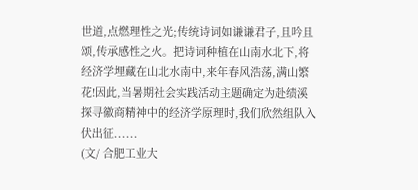世道,点燃理性之光;传统诗词如谦谦君子,且吟且颂,传承感性之火。把诗词种植在山南水北下,将经济学埋藏在山北水南中,来年春风浩荡,满山繁花!因此,当暑期社会实践活动主题确定为赴绩溪探寻徽商精神中的经济学原理时,我们欣然组队入伏出征......
(文/ 合肥工业大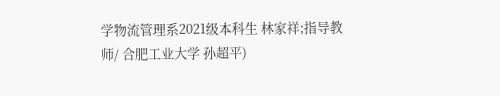学物流管理系2021级本科生 林家祥;指导教师/ 合肥工业大学 孙超平)